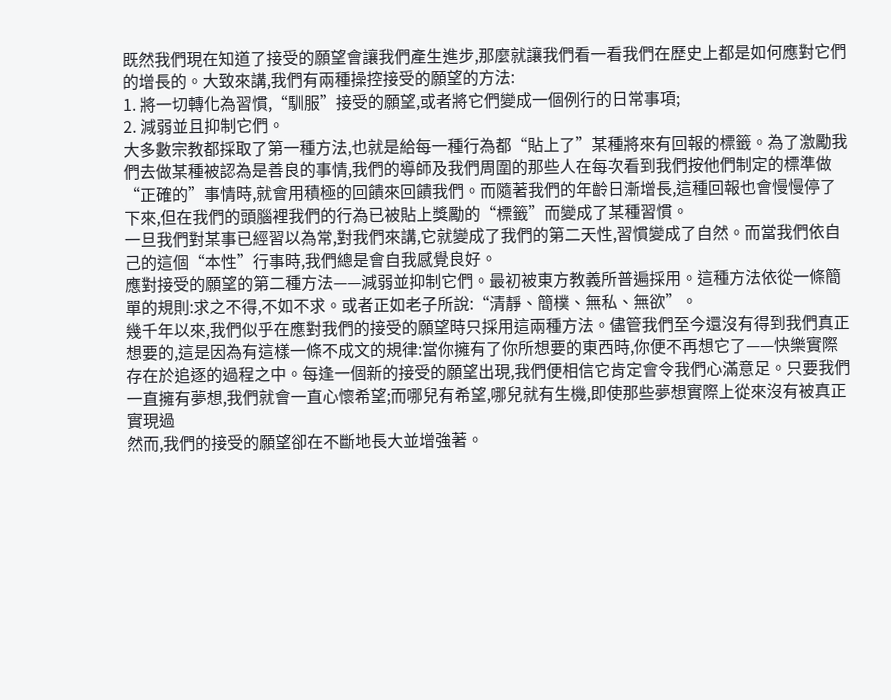既然我們現在知道了接受的願望會讓我們產生進步,那麼就讓我們看一看我們在歷史上都是如何應對它們的增長的。大致來講,我們有兩種操控接受的願望的方法:
1. 將一切轉化為習慣,“馴服”接受的願望,或者將它們變成一個例行的日常事項;
2. 減弱並且抑制它們。
大多數宗教都採取了第一種方法,也就是給每一種行為都“貼上了”某種將來有回報的標籤。為了激勵我們去做某種被認為是善良的事情,我們的導師及我們周圍的那些人在每次看到我們按他們制定的標準做“正確的”事情時,就會用積極的回饋來回饋我們。而隨著我們的年齡日漸增長,這種回報也會慢慢停了下來,但在我們的頭腦裡我們的行為已被貼上獎勵的“標籤”而變成了某種習慣。
一旦我們對某事已經習以為常,對我們來講,它就變成了我們的第二天性,習慣變成了自然。而當我們依自己的這個“本性”行事時,我們總是會自我感覺良好。
應對接受的願望的第二種方法——減弱並抑制它們。最初被東方教義所普遍採用。這種方法依從一條簡單的規則:求之不得,不如不求。或者正如老子所說:“清靜、簡樸、無私、無欲”。
幾千年以來,我們似乎在應對我們的接受的願望時只採用這兩種方法。儘管我們至今還沒有得到我們真正想要的,這是因為有這樣一條不成文的規律:當你擁有了你所想要的東西時,你便不再想它了——快樂實際存在於追逐的過程之中。每逢一個新的接受的願望出現,我們便相信它肯定會令我們心滿意足。只要我們一直擁有夢想,我們就會一直心懷希望;而哪兒有希望,哪兒就有生機,即使那些夢想實際上從來沒有被真正實現過
然而,我們的接受的願望卻在不斷地長大並增強著。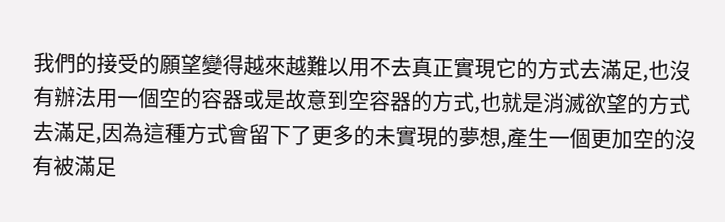我們的接受的願望變得越來越難以用不去真正實現它的方式去滿足,也沒有辦法用一個空的容器或是故意到空容器的方式,也就是消滅欲望的方式去滿足,因為這種方式會留下了更多的未實現的夢想,產生一個更加空的沒有被滿足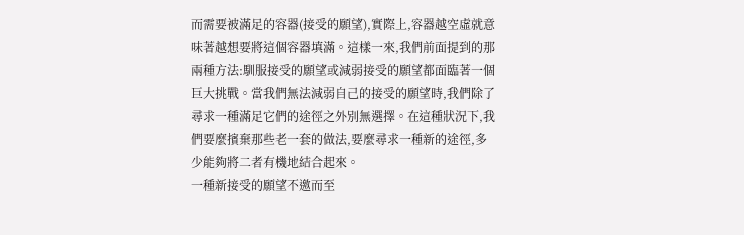而需要被滿足的容器(接受的願望),實際上,容器越空虛就意味著越想要將這個容器填滿。這樣一來,我們前面提到的那兩種方法:馴服接受的願望或減弱接受的願望都面臨著一個巨大挑戰。當我們無法減弱自己的接受的願望時,我們除了尋求一種滿足它們的途徑之外別無選擇。在這種狀況下,我們要麼擯棄那些老一套的做法,要麼尋求一種新的途徑,多少能夠將二者有機地結合起來。
一種新接受的願望不邀而至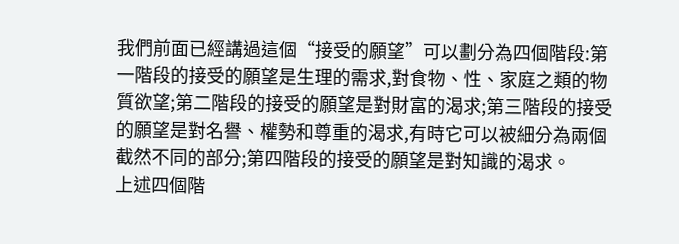我們前面已經講過這個“接受的願望”可以劃分為四個階段:第一階段的接受的願望是生理的需求,對食物、性、家庭之類的物質欲望;第二階段的接受的願望是對財富的渴求;第三階段的接受的願望是對名譽、權勢和尊重的渴求,有時它可以被細分為兩個截然不同的部分;第四階段的接受的願望是對知識的渴求。
上述四個階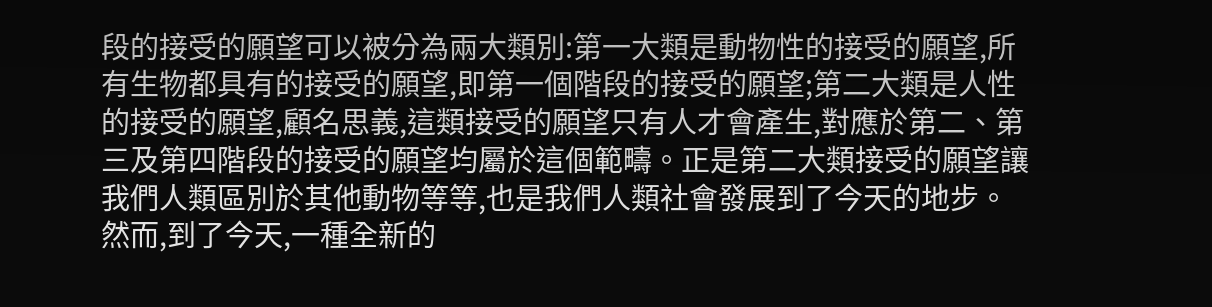段的接受的願望可以被分為兩大類別:第一大類是動物性的接受的願望,所有生物都具有的接受的願望,即第一個階段的接受的願望;第二大類是人性的接受的願望,顧名思義,這類接受的願望只有人才會產生,對應於第二、第三及第四階段的接受的願望均屬於這個範疇。正是第二大類接受的願望讓我們人類區別於其他動物等等,也是我們人類社會發展到了今天的地步。
然而,到了今天,一種全新的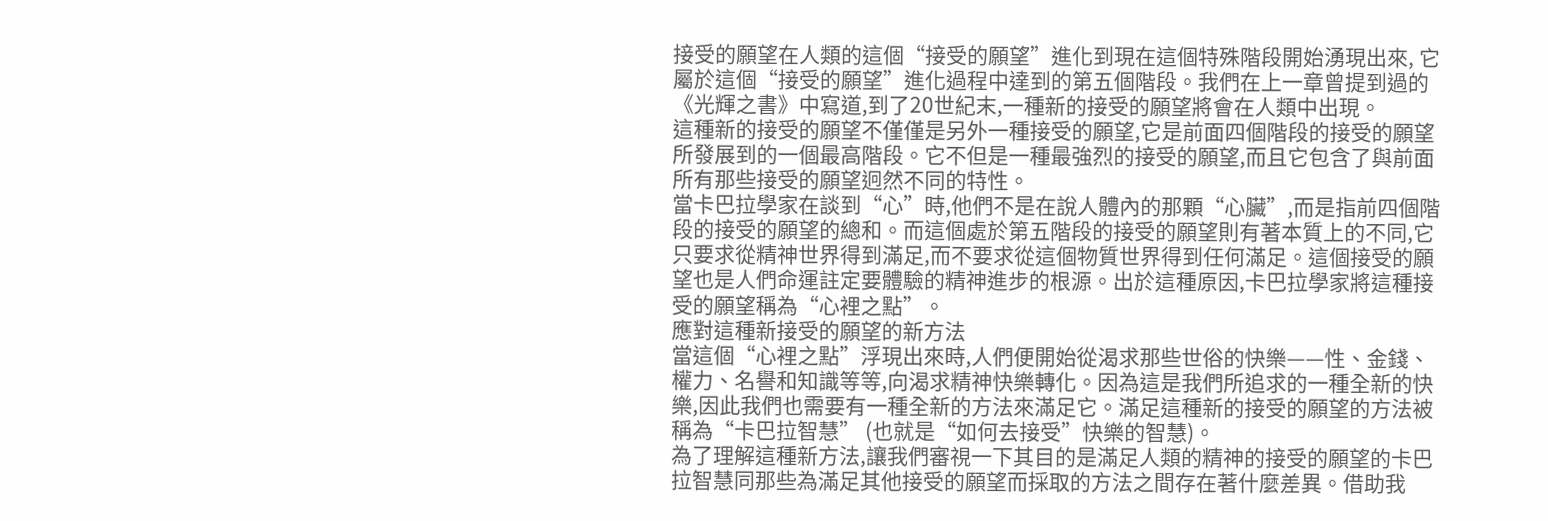接受的願望在人類的這個“接受的願望”進化到現在這個特殊階段開始湧現出來, 它屬於這個“接受的願望”進化過程中達到的第五個階段。我們在上一章曾提到過的《光輝之書》中寫道,到了20世紀末,一種新的接受的願望將會在人類中出現。
這種新的接受的願望不僅僅是另外一種接受的願望,它是前面四個階段的接受的願望所發展到的一個最高階段。它不但是一種最強烈的接受的願望,而且它包含了與前面所有那些接受的願望迥然不同的特性。
當卡巴拉學家在談到“心”時,他們不是在說人體內的那顆“心臟”,而是指前四個階段的接受的願望的總和。而這個處於第五階段的接受的願望則有著本質上的不同,它只要求從精神世界得到滿足,而不要求從這個物質世界得到任何滿足。這個接受的願望也是人們命運註定要體驗的精神進步的根源。出於這種原因,卡巴拉學家將這種接受的願望稱為“心裡之點”。
應對這種新接受的願望的新方法
當這個“心裡之點”浮現出來時,人們便開始從渴求那些世俗的快樂——性、金錢、權力、名譽和知識等等,向渴求精神快樂轉化。因為這是我們所追求的一種全新的快樂,因此我們也需要有一種全新的方法來滿足它。滿足這種新的接受的願望的方法被稱為“卡巴拉智慧” (也就是“如何去接受”快樂的智慧)。
為了理解這種新方法,讓我們審視一下其目的是滿足人類的精神的接受的願望的卡巴拉智慧同那些為滿足其他接受的願望而採取的方法之間存在著什麼差異。借助我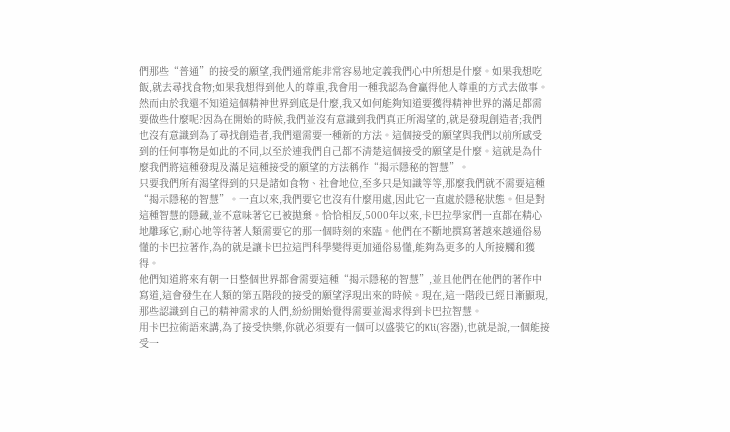們那些“普通”的接受的願望,我們通常能非常容易地定義我們心中所想是什麼。如果我想吃飯,就去尋找食物;如果我想得到他人的尊重,我會用一種我認為會贏得他人尊重的方式去做事。
然而由於我還不知道這個精神世界到底是什麼,我又如何能夠知道要獲得精神世界的滿足都需要做些什麼呢?因為在開始的時候,我們並沒有意識到我們真正所渴望的,就是發現創造者;我們也沒有意識到為了尋找創造者,我們還需要一種新的方法。這個接受的願望與我們以前所感受到的任何事物是如此的不同,以至於連我們自己都不清楚這個接受的願望是什麼。這就是為什麼我們將這種發現及滿足這種接受的願望的方法稱作“揭示隱秘的智慧”。
只要我們所有渴望得到的只是諸如食物、社會地位,至多只是知識等等,那麼我們就不需要這種“揭示隱秘的智慧”。一直以來,我們要它也沒有什麼用處,因此它一直處於隱秘狀態。但是對這種智慧的隱藏,並不意味著它已被拋棄。恰恰相反,5000年以來,卡巴拉學家們一直都在精心地雕琢它,耐心地等待著人類需要它的那一個時刻的來臨。他們在不斷地撰寫著越來越通俗易懂的卡巴拉著作,為的就是讓卡巴拉這門科學變得更加通俗易懂,能夠為更多的人所接觸和獲得。
他們知道將來有朝一日整個世界都會需要這種“揭示隱秘的智慧”,並且他們在他們的著作中寫道,這會發生在人類的第五階段的接受的願望浮現出來的時候。現在,這一階段已經日漸顯現,那些認識到自己的精神需求的人們,紛紛開始覺得需要並渴求得到卡巴拉智慧。
用卡巴拉術語來講,為了接受快樂,你就必須要有一個可以盛裝它的Kli(容器),也就是說,一個能接受一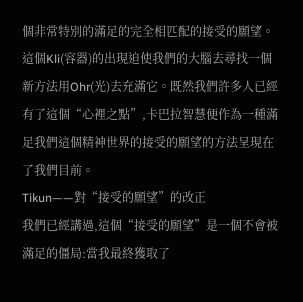個非常特別的滿足的完全相匹配的接受的願望。這個Kli(容器)的出現迫使我們的大腦去尋找一個新方法用Ohr(光)去充滿它。既然我們許多人已經有了這個“心裡之點”,卡巴拉智慧便作為一種滿足我們這個精神世界的接受的願望的方法呈現在了我們目前。
Tikun——對“接受的願望”的改正
我們已經講過,這個“接受的願望”是一個不會被滿足的僵局:當我最終獲取了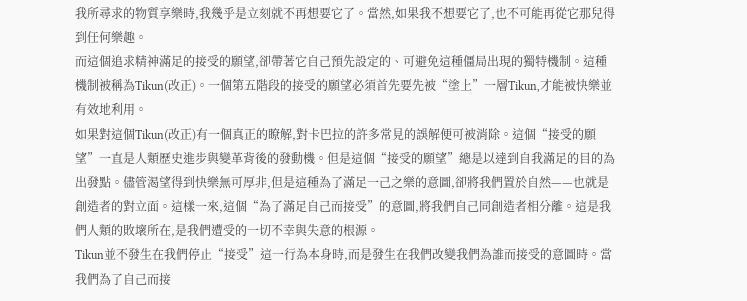我所尋求的物質享樂時,我幾乎是立刻就不再想要它了。當然,如果我不想要它了,也不可能再從它那兒得到任何樂趣。
而這個追求精神滿足的接受的願望,卻帶著它自己預先設定的、可避免這種僵局出現的獨特機制。這種機制被稱為Tikun(改正)。一個第五階段的接受的願望必須首先要先被“塗上”一層Tikun,才能被快樂並有效地利用。
如果對這個Tikun(改正)有一個真正的瞭解,對卡巴拉的許多常見的誤解便可被消除。這個“接受的願望”一直是人類歷史進步與變革背後的發動機。但是這個“接受的願望”總是以達到自我滿足的目的為出發點。儘管渴望得到快樂無可厚非,但是這種為了滿足一己之樂的意圖,卻將我們置於自然——也就是創造者的對立面。這樣一來,這個“為了滿足自己而接受”的意圖,將我們自己同創造者相分離。這是我們人類的敗壞所在,是我們遭受的一切不幸與失意的根源。
Tikun並不發生在我們停止“接受”這一行為本身時,而是發生在我們改變我們為誰而接受的意圖時。當我們為了自己而接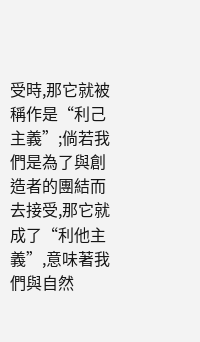受時,那它就被稱作是“利己主義”;倘若我們是為了與創造者的團結而去接受,那它就成了“利他主義”,意味著我們與自然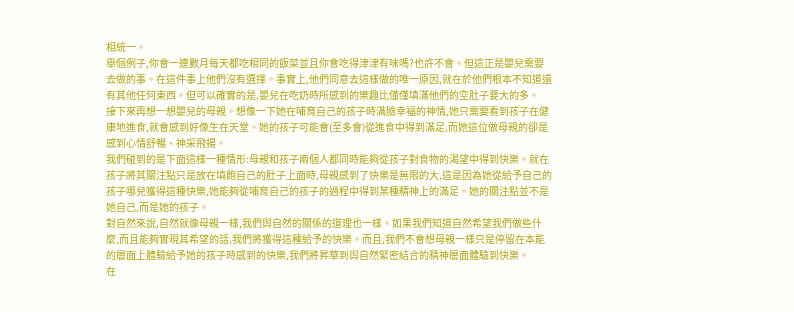相統一。
舉個例子,你會一連數月每天都吃相同的飯菜並且你會吃得津津有味嗎?也許不會。但這正是嬰兒需要去做的事。在這件事上他們沒有選擇。事實上,他們同意去這樣做的唯一原因,就在於他們根本不知道還有其他任何東西。但可以確實的是,嬰兒在吃奶時所感到的樂趣比僅僅填滿他們的空肚子要大的多。
接下來再想一想嬰兒的母親。想像一下她在哺育自己的孩子時滿臉幸福的神情,她只需要看到孩子在健康地進食,就會感到好像生在天堂。她的孩子可能會(至多會)從進食中得到滿足,而她這位做母親的卻是感到心情舒暢、神采飛揚。
我們碰到的是下面這樣一種情形:母親和孩子兩個人都同時能夠從孩子對食物的渴望中得到快樂。就在孩子將其關注點只是放在填飽自己的肚子上面時,母親感到了快樂是無限的大,這是因為她從給予自己的孩子哪兒獲得這種快樂,她能夠從哺育自己的孩子的過程中得到某種精神上的滿足。她的關注點並不是她自己,而是她的孩子。
對自然來說,自然就像母親一樣,我們與自然的關係的道理也一樣。如果我們知道自然希望我們做些什麼,而且能夠實現其希望的話,我們將獲得這種給予的快樂。而且,我們不會想母親一樣只是停留在本能的層面上體驗給予她的孩子時感到的快樂,我們將昇華到與自然緊密結合的精神層面體驗到快樂。
在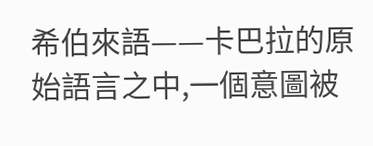希伯來語——卡巴拉的原始語言之中,一個意圖被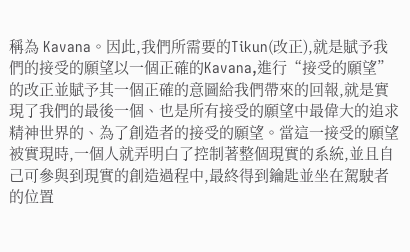稱為 Kavana。因此,我們所需要的Tikun(改正),就是賦予我們的接受的願望以一個正確的Kavana,進行“接受的願望”的改正並賦予其一個正確的意圖給我們帶來的回報,就是實現了我們的最後一個、也是所有接受的願望中最偉大的追求精神世界的、為了創造者的接受的願望。當這一接受的願望被實現時,一個人就弄明白了控制著整個現實的系統,並且自己可參與到現實的創造過程中,最終得到鑰匙並坐在駕駛者的位置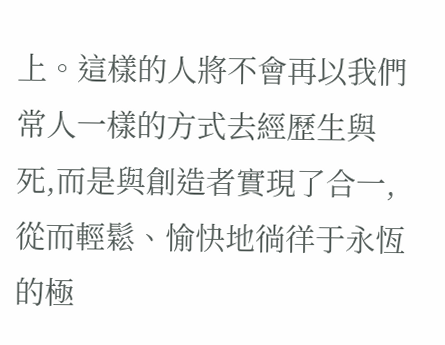上。這樣的人將不會再以我們常人一樣的方式去經歷生與死,而是與創造者實現了合一,從而輕鬆、愉快地徜徉于永恆的極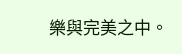樂與完美之中。